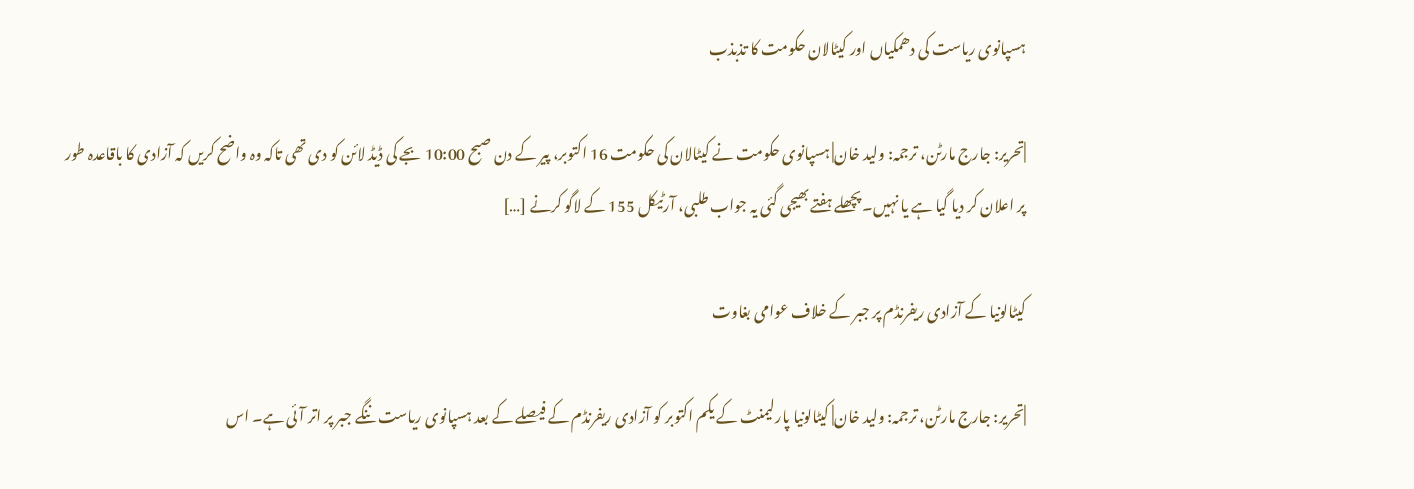ہسپانوی ریاست کی دھمکیاں اور کیٹالان حکومت کا تذبذب

|تحریر: جارج مارٹن، ترجمہ: ولید خان| ہسپانوی حکومت نے کیٹالان کی حکومت 16 اکتوبر، پیر کے دن صبح 10:00 بجے کی ڈیڈ لائن کو دی تھی تاکہ وہ واضح کریں کہ آزادی کا باقاعدہ طور پر اعلان کر دیا گیا ہے یا نہیں۔ پچھلے ہفتے بھیجی گئی یہ جواب طلبی، آرٹیکل 155 کے لاگو کرنے […]

کیٹالونیا کے آزادی ریفرنڈم پر جبر کے خلاف عوامی بغاوت

|تحریر: جارج مارٹن، ترجمہ: ولید خان| کیٹالونیا پارلیمنٹ کے یکم اکتوبر کو آزادی ریفرنڈم کے فیصلے کے بعد ہسپانوی ریاست ننگے جبر پر اتر آئی ہے۔ اس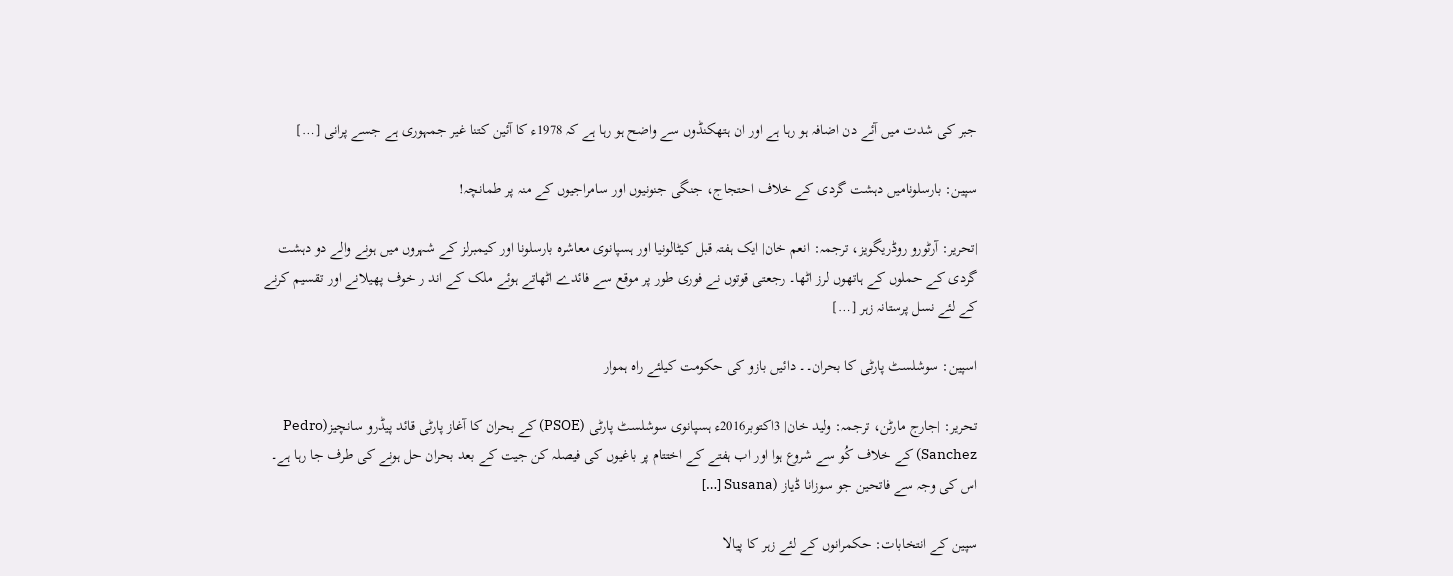جبر کی شدت میں آئے دن اضافہ ہو رہا ہے اور ان ہتھکنڈوں سے واضح ہو رہا ہے کہ 1978ء کا آئین کتنا غیر جمہوری ہے جسے پرانی […]

سپین: بارسلونامیں دہشت گردی کے خلاف احتجاج، جنگی جنونیوں اور سامراجیوں کے منہ پر طمانچہ!

|تحریر: آرٹورو روڈریگویز، ترجمہ: انعم خان| ایک ہفتہ قبل کیٹالونیا اور ہسپانوی معاشرہ بارسلونا اور کیمبرلز کے شہروں میں ہونے والے دو دہشت گردی کے حملوں کے ہاتھوں لرز اٹھا۔ رجعتی قوتوں نے فوری طور پر موقع سے فائدے اٹھاتے ہوئے ملک کے اند ر خوف پھیلانے اور تقسیم کرنے کے لئے نسل پرستانہ زہر […]

اسپین: سوشلسٹ پارٹی کا بحران۔۔ دائیں بازو کی حکومت کیلئے راہ ہموار

تحریر: |جارج مارٹن، ترجمہ: ولید خان| 3اکتوبر2016ء ہسپانوی سوشلسٹ پارٹی (PSOE) کے بحران کا آغاز پارٹی قائد پیڈرو سانچیز(Pedro Sanchez) کے خلاف کُو سے شروع ہوا اور اب ہفتے کے اختتام پر باغیوں کی فیصلہ کن جیت کے بعد بحران حل ہونے کی طرف جا رہا ہے۔ اس کی وجہ سے فاتحین جو سوزانا ڈیاز (Susana […]

سپین کے انتخابات: حکمرانوں کے لئے زہر کا پیالا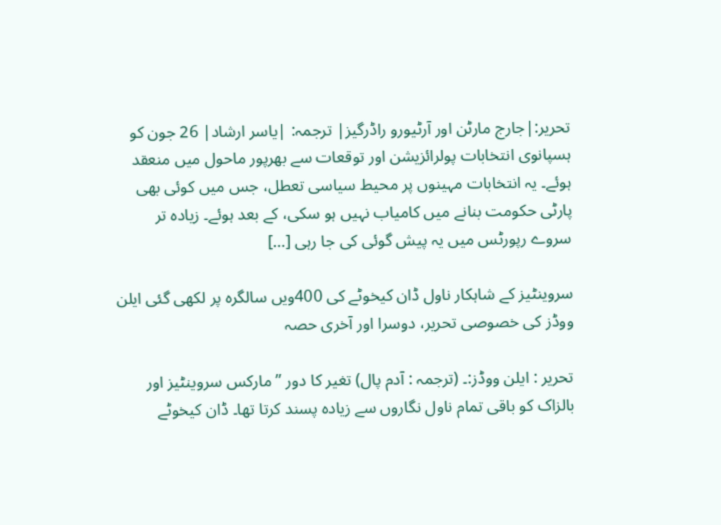تحریر:|جارج مارٹن اور آرٹیورو راڈرگیز| ترجمہ: |یاسر ارشاد| 26 جون کو ہسپانوی انتخابات پولرائزیشن اور توقعات سے بھرپور ماحول میں منعقد ہوئے۔ یہ انتخابات مہینوں پر محیط سیاسی تعطل، جس میں کوئی بھی پارٹی حکومت بنانے میں کامیاب نہیں ہو سکی، کے بعد ہوئے۔ زیادہ تر سروے رپورٹس میں یہ پیش گوئی کی جا رہی […]

سروینٹیز کے شاہکار ناول ڈان کیخوٹے کی 400ویں سالگرہ پر لکھی گئی ایلن ووڈز کی خصوصی تحریر، دوسرا اور آخری حصہ

تحریر : ایلن ووڈز:۔ (ترجمہ : آدم پال) تغیر کا دور ’’مارکس سروینٹیز اور بالزاک کو باقی تمام ناول نگاروں سے زیادہ پسند کرتا تھا۔ ڈان کیخوٹے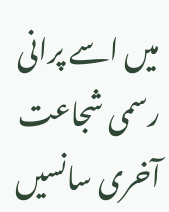میں اسے پرانی رسمی شجاعت آخری سانسیں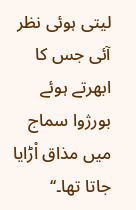لیتی ہوئی نظر آئی جس کا ابھرتے ہوئے بورژوا سماج میں مذاق اْڑایا جاتا تھا۔‘‘